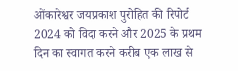ओंकारेश्वर जयप्रकाश पुरोहित की रिपोर्ट
2024 को विदा करने और 2025 के प्रथम दिन का स्वागत करने करीब एक लाख से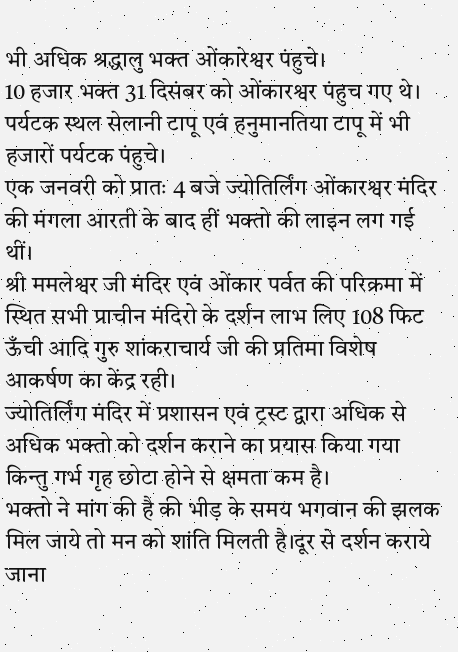भी अधिक श्रद्धालु भक्त ओंकारेश्वर पंहुचे।
10 हजार भक्त 31 दिसंबर को ओंकारश्वर पंहुच गए थे।
पर्यटक स्थल सेलानी टापू एवं हनुमानतिया टापू में भी हजारों पर्यटक पंहुचे।
एक जनवरी को प्रातः 4 बजे ज्योतिर्लिंग ओंकारश्वर मंदिर की मंगला आरती के बाद हीं भक्तो की लाइन लग गई थीं।
श्री ममलेश्वर जी मंदिर एवं ओंकार पर्वत की परिक्रमा में स्थित सभी प्राचीन मंदिरो के दर्शन लाभ लिए 108 फिट ऊँची आदि गुरु शांकराचार्य जी की प्रतिमा विशेष आकर्षण का केंद्र रही।
ज्योतिर्लिंग मंदिर में प्रशासन एवं ट्रस्ट द्वारा अधिक से अधिक भक्तो को दर्शन कराने का प्रयास किया गया
किन्तु गर्भ गृह छोटा होने से क्षमता कम है।
भक्तो ने मांग की है की भीड़ के समय भगवान की झलक मिल जाये तो मन को शांति मिलती है।दूर से दर्शन कराये जाना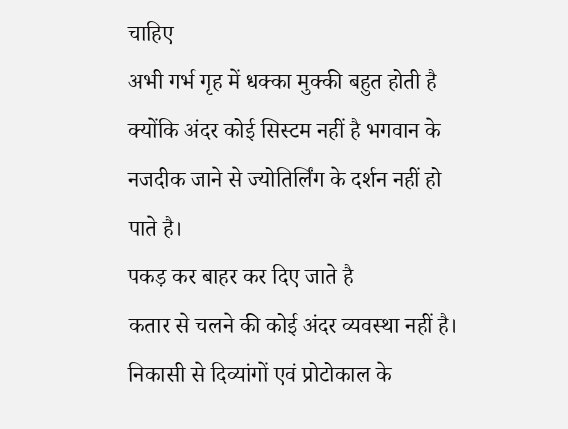चाहिए
अभी गर्भ गृह में धक्का मुक्की बहुत होती है क्योंकि अंदर कोई सिस्टम नहीं है भगवान के नजदीक जाने से ज्योतिर्लिंग के दर्शन नहीं हो पाते है।
पकड़ कर बाहर कर दिए जाते है
कतार से चलने की कोई अंदर व्यवस्था नहीं है।
निकासी से दिव्यांगों एवं प्रोटोकाल के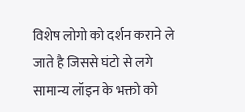विशेष लोगो को दर्शन कराने ले जाते है जिससे घंटो से लगे सामान्य लॉइन के भक्तो को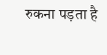रुकना पड़ता है